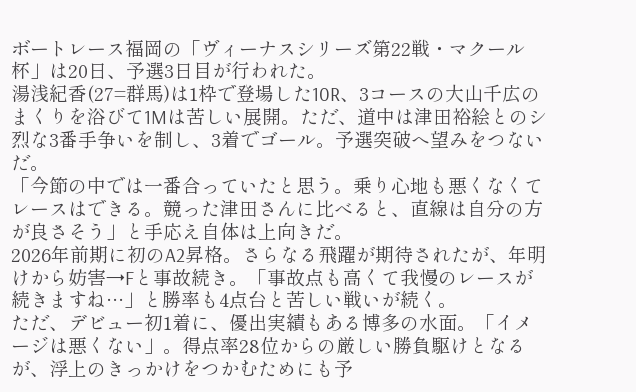ボートレース福岡の「ヴィーナスシリーズ第22戦・マクール杯」は20日、予選3日目が行われた。
湯浅紀香(27=群馬)は1枠で登場した10R、3コースの大山千広のまくりを浴びて1Mは苦しい展開。ただ、道中は津田裕絵とのシ烈な3番手争いを制し、3着でゴール。予選突破へ望みをつないだ。
「今節の中では一番合っていたと思う。乗り心地も悪くなくてレースはできる。競った津田さんに比べると、直線は自分の方が良さそう」と手応え自体は上向きだ。
2026年前期に初のA2昇格。さらなる飛躍が期待されたが、年明けから妨害→Fと事故続き。「事故点も高くて我慢のレースが続きますね…」と勝率も4点台と苦しい戦いが続く。
ただ、デビュー初1着に、優出実績もある博多の水面。「イメージは悪くない」。得点率28位からの厳しい勝負駆けとなるが、浮上のきっかけをつかむためにも予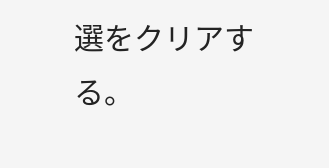選をクリアする。